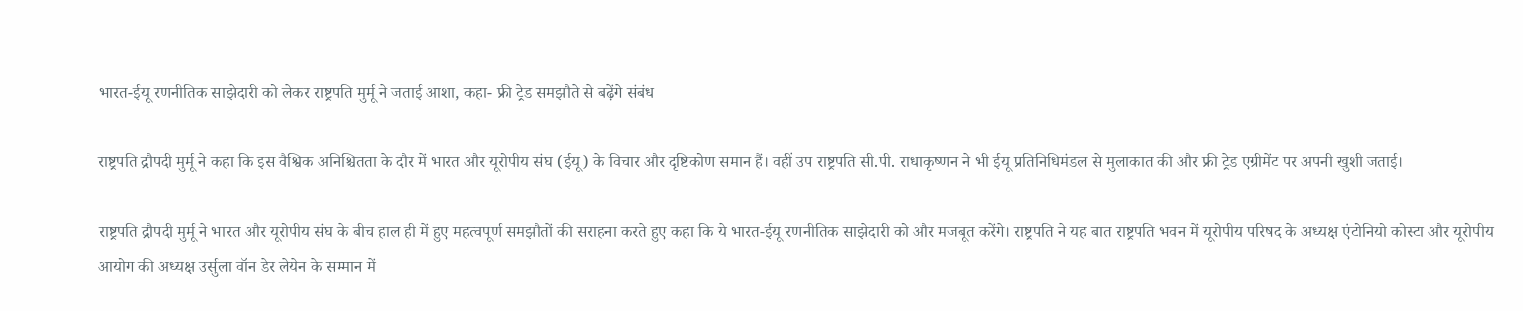भारत-ईयू रणनीतिक साझेदारी को लेकर राष्ट्रपति मुर्मू ने जताई आशा, कहा- फ्री ट्रेड समझौते से बढ़ेंगे संबंध

राष्ट्रपति द्रौपदी मुर्मू ने कहा कि इस वैश्विक अनिश्चितता के दौर में भारत और यूरोपीय संघ (ईयू) के विचार और दृष्टिकोण समान हैं। वहीं उप राष्ट्रपति सी.पी. राधाकृष्णन ने भी ईयू प्रतिनिधिमंडल से मुलाकात की और फ्री ट्रेड एग्रीमेंट पर अपनी खुशी जताई।

राष्ट्रपति द्रौपदी मुर्मू ने भारत और यूरोपीय संघ के बीच हाल ही में हुए महत्वपूर्ण समझौतों की सराहना करते हुए कहा कि ये भारत-ईयू रणनीतिक साझेदारी को और मजबूत करेंगे। राष्ट्रपति ने यह बात राष्ट्रपति भवन में यूरोपीय परिषद के अध्यक्ष एंटोनियो कोस्टा और यूरोपीय आयोग की अध्यक्ष उर्सुला वॉन डेर लेयेन के सम्मान में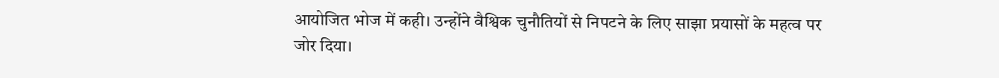आयोजित भोज में कही। उन्होंने वैश्विक चुनौतियों से निपटने के लिए साझा प्रयासों के महत्व पर जोर दिया।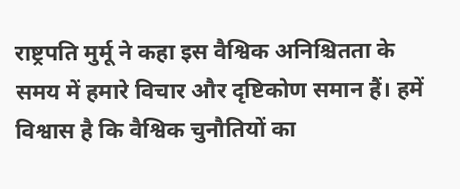राष्ट्रपति मुर्मू ने कहा इस वैश्विक अनिश्चितता के समय में हमारे विचार और दृष्टिकोण समान हैं। हमें विश्वास है कि वैश्विक चुनौतियों का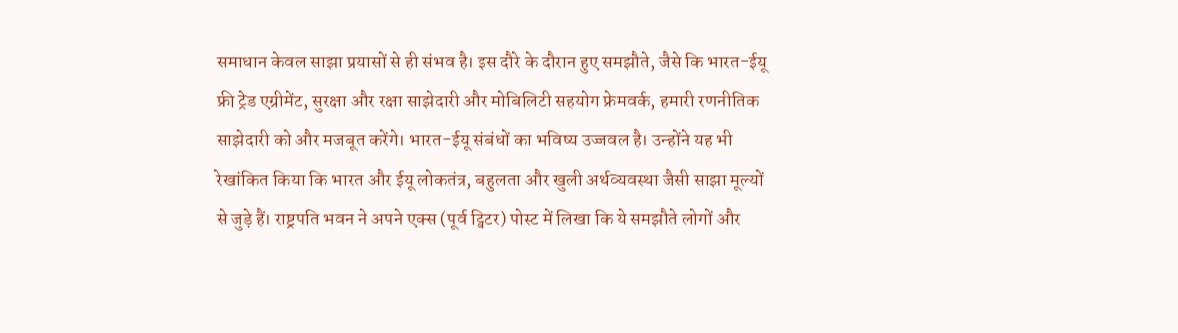समाधान केवल साझा प्रयासों से ही संभव है। इस दौरे के दौरान हुए समझौते, जैसे कि भारत-ईयू फ्री ट्रेड एग्रीमेंट, सुरक्षा और रक्षा साझेदारी और मोबिलिटी सहयोग फ्रेमवर्क, हमारी रणनीतिक साझेदारी को और मजबूत करेंगे। भारत-ईयू संबंधों का भविष्य उज्जवल है। उन्होंने यह भी रेखांकित किया कि भारत और ईयू लोकतंत्र, बहुलता और खुली अर्थव्यवस्था जैसी साझा मूल्यों से जुड़े हैं। राष्ट्रपति भवन ने अपने एक्स (पूर्व ट्विटर) पोस्ट में लिखा कि ये समझौते लोगों और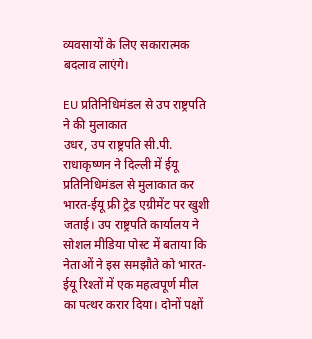व्यवसायों के लिए सकारात्मक बदलाव लाएंगे।

EU प्रतिनिधिमंडल से उप राष्ट्रपति ने की मुलाकात
उधर, उप राष्ट्रपति सी.पी. राधाकृष्णन ने दिल्ली में ईयू प्रतिनिधिमंडल से मुलाकात कर भारत-ईयू फ्री ट्रेड एग्रीमेंट पर खुशी जताई। उप राष्ट्रपति कार्यालय ने सोशल मीडिया पोस्ट में बताया कि नेताओं ने इस समझौते को भारत-ईयू रिश्तों में एक महत्वपूर्ण मील का पत्थर करार दिया। दोनों पक्षों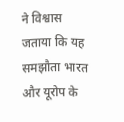ने विश्वास जताया कि यह समझौता भारत और यूरोप के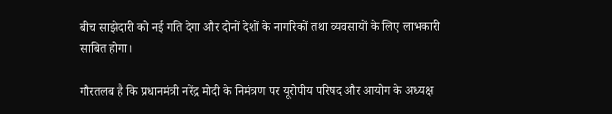बीच साझेदारी को नई गति देगा और दोनों देशों के नागरिकों तथा व्यवसायों के लिए लाभकारी साबित होगा।

गौरतलब है कि प्रधानमंत्री नरेंद्र मोदी के निमंत्रण पर यूरोपीय परिषद और आयोग के अध्यक्ष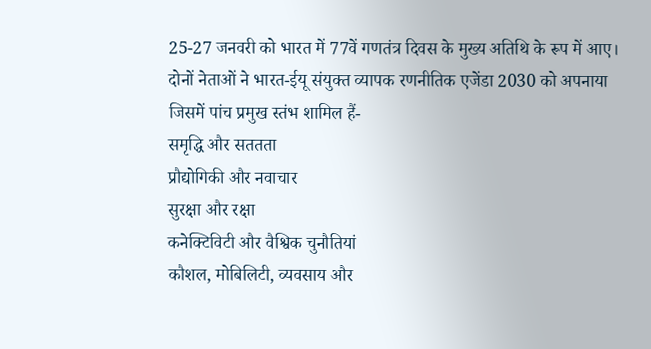25-27 जनवरी को भारत में 77वें गणतंत्र दिवस के मुख्य अतिथि के रूप में आए। दोनों नेताओं ने भारत-ईयू संयुक्त व्यापक रणनीतिक एजेंडा 2030 को अपनाया जिसमें पांच प्रमुख स्तंभ शामिल हैं-
समृद्धि और सततता
प्रौद्योगिकी और नवाचार
सुरक्षा और रक्षा
कनेक्टिविटी और वैश्विक चुनौतियां
कौशल, मोबिलिटी, व्यवसाय और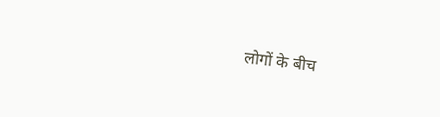लोगों के बीच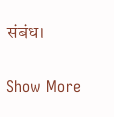संबंध।

Show More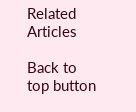Related Articles

Back to top button